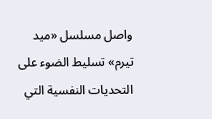واصل مسلسل «ميد تيرم» تسليط الضوء على التحديات النفسية التي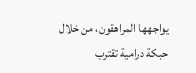يواجهها المراهقون، من خلال حبكة درامية تقترب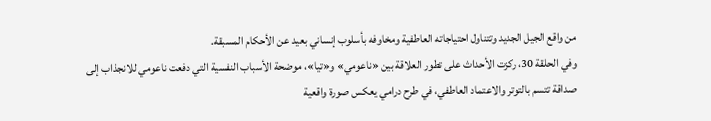من واقع الجيل الجديد وتتناول احتياجاته العاطفية ومخاوفه بأسلوب إنساني بعيد عن الأحكام المسبقة.
وفي الحلقة 30، ركزت الأحداث على تطور العلاقة بين «ناعومي» و«تيا»، موضحة الأسباب النفسية التي دفعت ناعومي للانجذاب إلى صداقة تتسم بالتوتر والاعتماد العاطفي، في طرح درامي يعكس صورة واقعية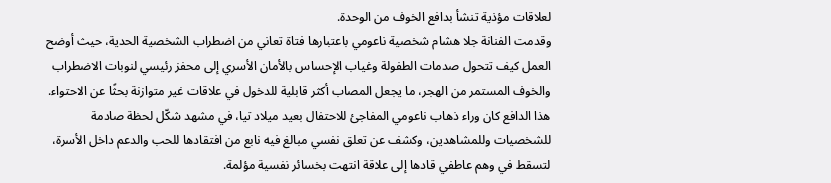لعلاقات مؤذية تنشأ بدافع الخوف من الوحدة.
وقدمت الفنانة جلا هشام شخصية ناعومي باعتبارها فتاة تعاني من اضطراب الشخصية الحدية، حيث أوضح العمل كيف تتحول صدمات الطفولة وغياب الإحساس بالأمان الأسري إلى محفز رئيسي لنوبات الاضطراب والخوف المستمر من الهجر، ما يجعل المصاب أكثر قابلية للدخول في علاقات غير متوازنة بحثًا عن الاحتواء.
هذا الدافع كان وراء ذهاب ناعومي المفاجئ للاحتفال بعيد ميلاد تيا، في مشهد شكّل لحظة صادمة للشخصيات وللمشاهدين، وكشف عن تعلق نفسي مبالغ فيه نابع من افتقادها للحب والدعم داخل الأسرة، لتسقط في وهم عاطفي قادها إلى علاقة انتهت بخسائر نفسية مؤلمة.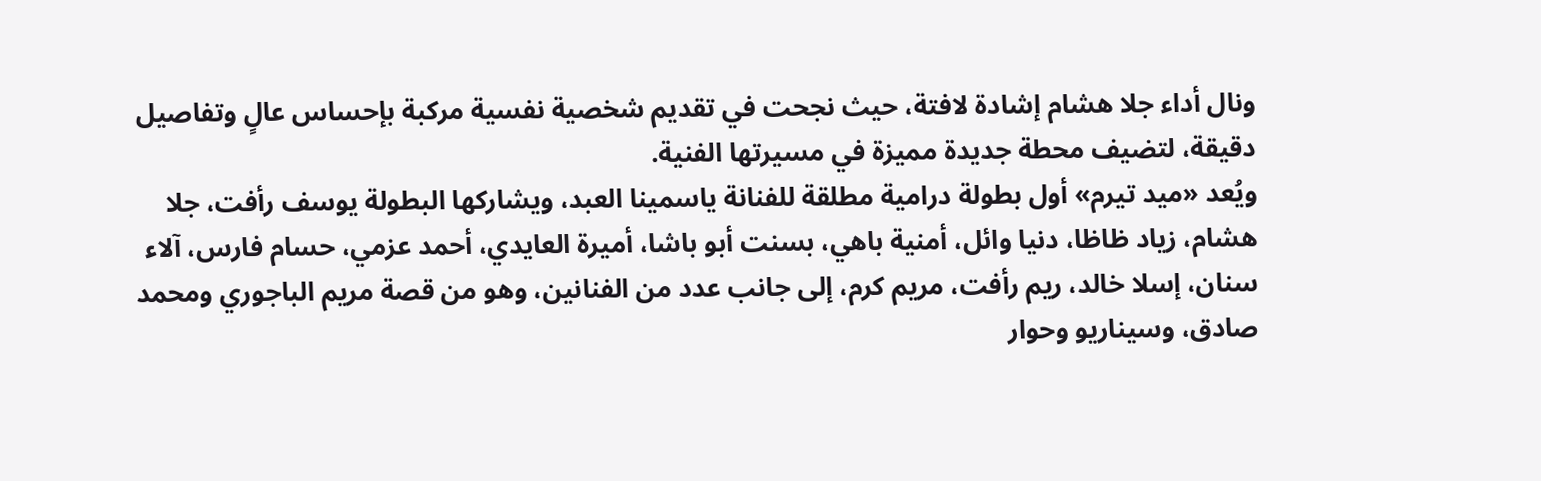ونال أداء جلا هشام إشادة لافتة، حيث نجحت في تقديم شخصية نفسية مركبة بإحساس عالٍ وتفاصيل دقيقة، لتضيف محطة جديدة مميزة في مسيرتها الفنية.
ويُعد «ميد تيرم» أول بطولة درامية مطلقة للفنانة ياسمينا العبد، ويشاركها البطولة يوسف رأفت، جلا هشام، زياد ظاظا، دنيا وائل، أمنية باهي، بسنت أبو باشا، أميرة العايدي، أحمد عزمي، حسام فارس، آلاء سنان، إسلا خالد، ريم رأفت، مريم كرم، إلى جانب عدد من الفنانين، وهو من قصة مريم الباجوري ومحمد صادق، وسيناريو وحوار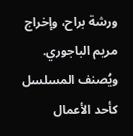ورشة براح، وإخراج مريم الباجوري.
ويُصنف المسلسل كأحد الأعمال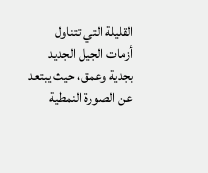القليلة التي تتناول أزمات الجيل الجديد بجدية وعمق، حيث يبتعد عن الصورة النمطية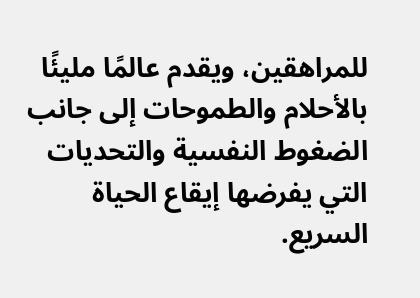للمراهقين، ويقدم عالمًا مليئًا بالأحلام والطموحات إلى جانب الضغوط النفسية والتحديات التي يفرضها إيقاع الحياة السريع.